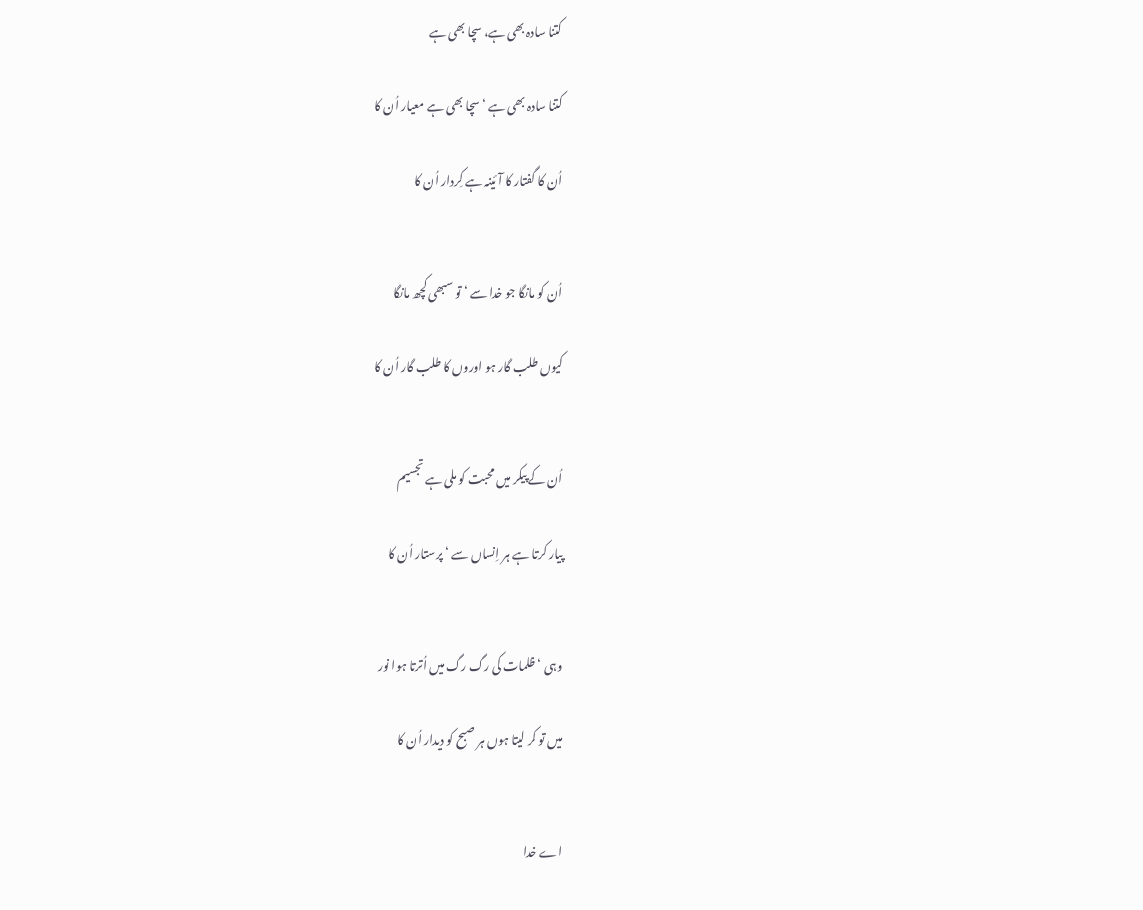کتنا سادہ بھی ہے، سچا بھی ہے

کتنا سادہ بھی ہے ‘ سچا بھی ہے معیار اُن کا

اُن کا گفتار کا آئینہ ہے کِردار اُن کا


اُن کو مانگا جو خدا سے ‘ تو سبھی کچھ مانگا

کیوں طلب گار ہو اوروں کا طلب گار اُن کا


اُن کے پیکر میں محبت کو ملی ہے تجسیم

پیار کرتا ہے ہر اِنساں سے ‘ پرستار اُن کا


وہی ‘ ظلمات کی رگ رگ میں اُترتا ہوا نور

میں تو کر لیتا ہوں ہر صبح کو دیدار اُن کا


اے خدا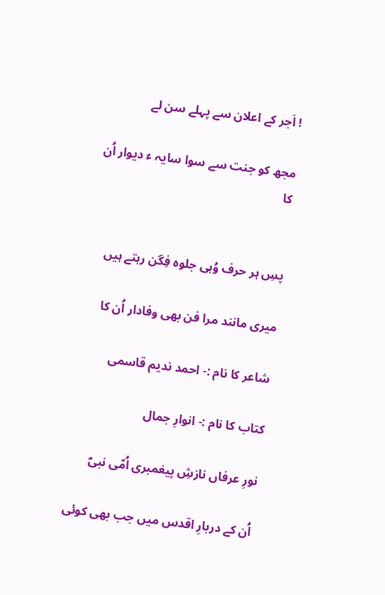! اَجر کے اعلان سے پہلے سن لے

مجھ کو جنت سے سوا سایہ ء دیوار اُن کا


پسِ ہر حرف وُہی جلوہ فِگن رہتے ہیں

میری مانند مرا فن بھی وفادار اُن کا

شاعر کا نام :- احمد ندیم قاسمی

کتاب کا نام :- انوارِ جمال

نورِ عرفاں نازشِ پیغمبری اُمّی نبیؐ

اُن کے دربارِ اقدس میں جب بھی کوئی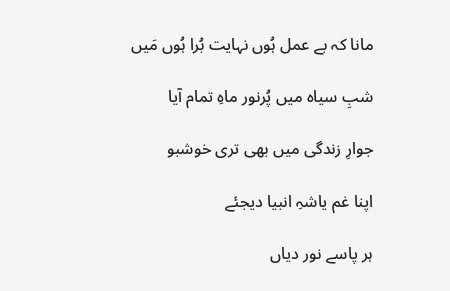مانا کہ بے عمل ہُوں نہایت بُرا ہُوں مَیں

شبِ سیاہ میں پُرنور ماہِ تمام آیا

جوارِ زندگی میں بھی تری خوشبو

اپنا غم یاشہِ انبیا دیجئے

ہر پاسے نور دیاں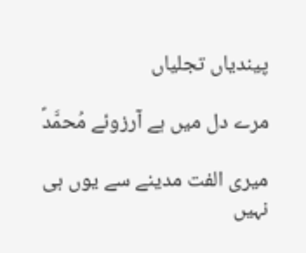پیندیاں تجلیاں

مرے دل میں ہے آرزوئے مُحمَّدؐ

میری الفت مدینے سے یوں ہی نہیں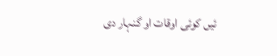ئیں کوئی اوقات او گنہار دی